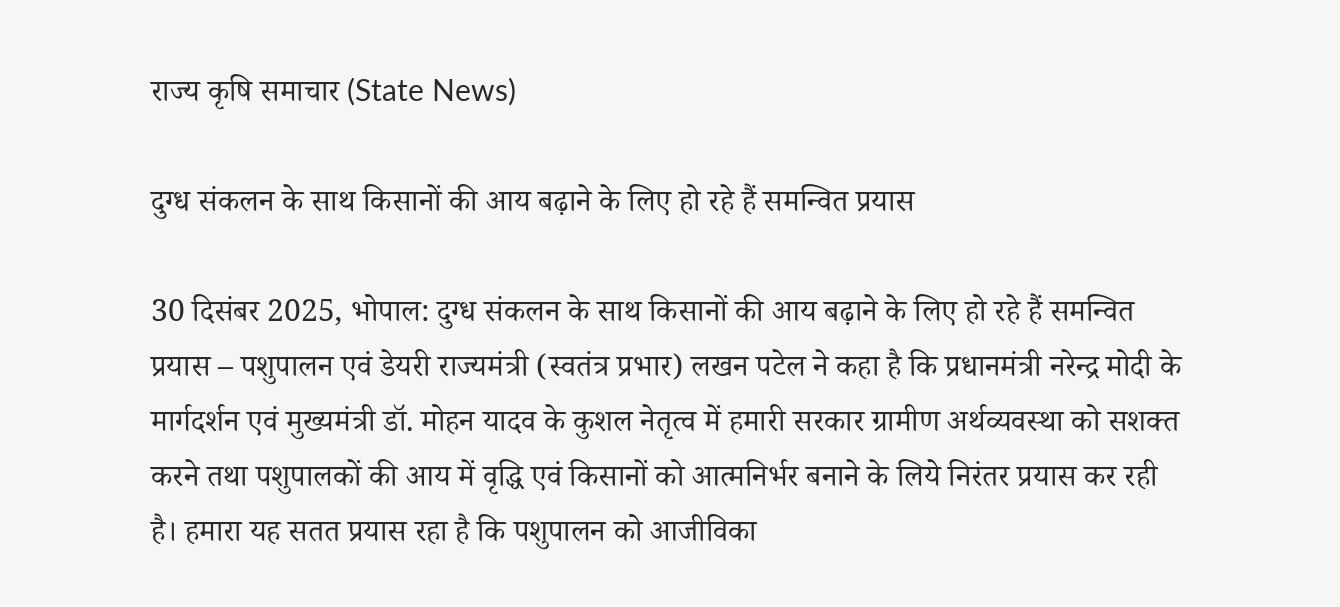राज्य कृषि समाचार (State News)

दुग्ध संकलन के साथ किसानों की आय बढ़ाने के लिए हो रहे हैं समन्वित प्रयास

30 दिसंबर 2025, भोपाल: दुग्ध संकलन के साथ किसानों की आय बढ़ाने के लिए हो रहे हैं समन्वित प्रयास – पशुपालन एवं डेयरी राज्यमंत्री (स्वतंत्र प्रभार) लखन पटेल ने कहा है कि प्रधानमंत्री नरेन्द्र मोदी के मार्गदर्शन एवं मुख्यमंत्री डॉ. मोहन यादव के कुशल नेतृत्व में हमारी सरकार ग्रामीण अर्थव्यवस्था को सशक्त करने तथा पशुपालकों की आय में वृद्धि एवं किसानों को आत्मनिर्भर बनाने के लिये निरंतर प्रयास कर रही है। हमारा यह सतत प्रयास रहा है कि पशुपालन को आजीविका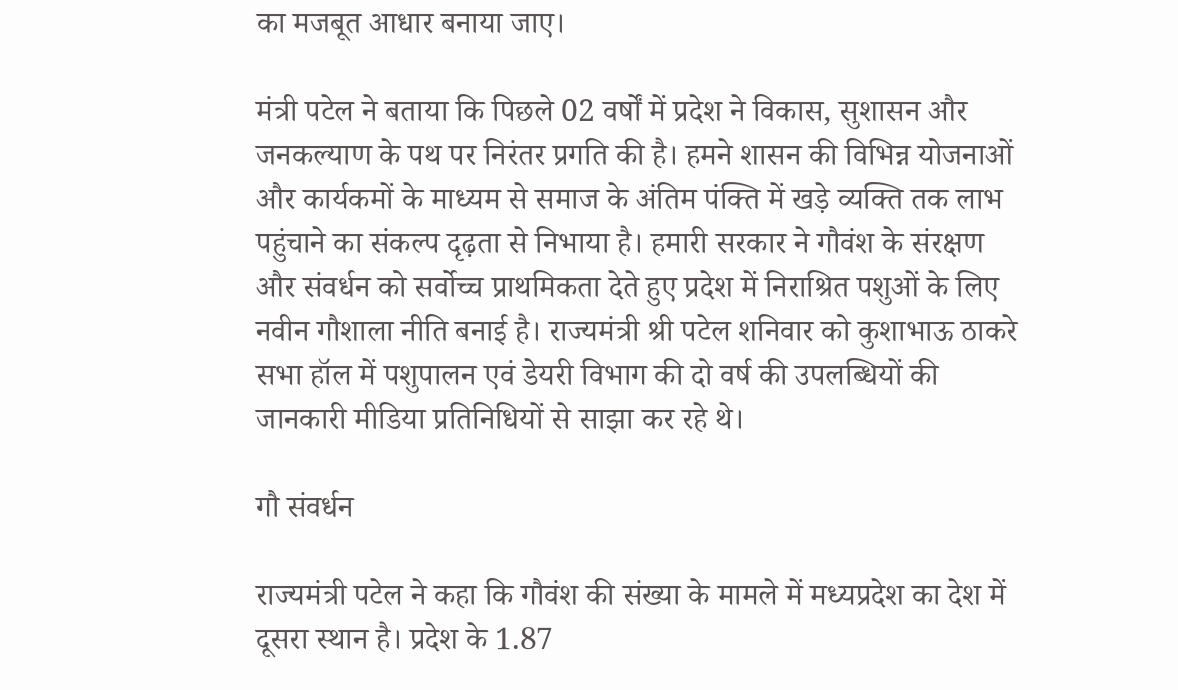का मजबूत आधार बनाया जाए।

मंत्री पटेल ने बताया कि पिछले 02 वर्षों में प्रदेश ने विकास, सुशासन और जनकल्याण के पथ पर निरंतर प्रगति की है। हमने शासन की विभिन्न योजनाओं और कार्यकमों के माध्यम से समाज के अंतिम पंक्ति में खड़े व्यक्ति तक लाभ पहुंचाने का संकल्प दृढ़ता से निभाया है। हमारी सरकार ने गौवंश के संरक्षण और संवर्धन को सर्वोच्च प्राथमिकता देते हुए प्रदेश में निराश्रित पशुओं के लिए नवीन गौशाला नीति बनाई है। राज्यमंत्री श्री पटेल शनिवार को कुशाभाऊ ठाकरे सभा हॉल में पशुपालन एवं डेयरी विभाग की दो वर्ष की उपलब्धियों की जानकारी मीडिया प्रतिनिधियों से साझा कर रहे थे।

गौ संवर्धन

राज्यमंत्री पटेल ने कहा कि गौवंश की संख्या के मामले में मध्यप्रदेश का देश में दूसरा स्थान है। प्रदेश के 1.87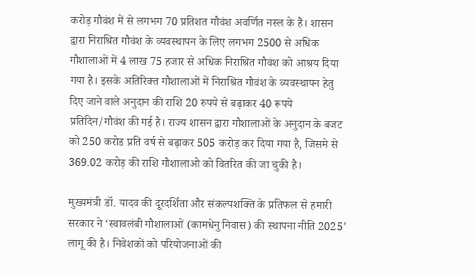करोड़ गौवंश में से लगभग 70 प्रतिशत गौवंश अवर्णित नस्ल के हैं। शासन द्वारा निराश्रित गौवंश के व्यवस्थापन के लिए लगभग 2500 से अधिक गौशालाओं में 4 लाख 75 हजार से अधिक निराश्रित गौवंश को आश्रय दिया गया है। इसके अतिरिक्त गौशालाओं में निराश्रित गौवंश के व्यवस्थापन हेतु दिए जाने वाले अनुदान की राशि 20 रुपये से बढ़ाकर 40 रूपये प्रतिदिन/गौवंश की गई है। राज्य शासन द्वारा गौशालाओं के अनुदान के बजट को 250 करोड प्रति वर्ष से बढ़ाकर 505 करोड़ कर दिया गया है, जिसमे से 369.02 करोड़ की राशि गौशालाओ को वितरित की जा चुकी है।

मुख्यमंत्री डॉ. यादव की दूरदर्शिता और संकल्पशक्ति के प्रतिफल से हमारी सरकार ने ‘स्वावलंबी गौशालाओं (कामधेनु निवास) की स्थापना नीति 2025’ लागू की है। निवेशकों को परियोजनाओं की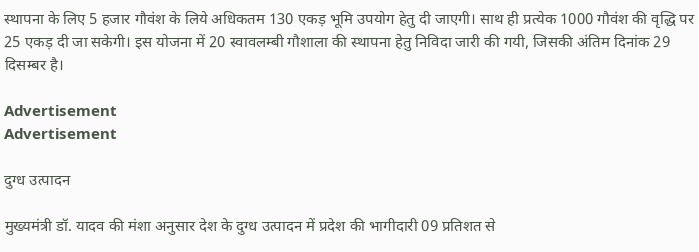स्थापना के लिए 5 हजार गौवंश के लिये अधिकतम 130 एकड़ भूमि उपयोग हेतु दी जाएगी। साथ ही प्रत्येक 1000 गौवंश की वृद्धि पर 25 एकड़ दी जा सकेगी। इस योजना में 20 स्वावलम्बी गौशाला की स्थापना हेतु निविदा जारी की गयी, जिसकी अंतिम दिनांक 29 दिसम्बर है।

Advertisement
Advertisement

दुग्ध उत्पादन

मुख्यमंत्री डॉ. यादव की मंशा अनुसार देश के दुग्ध उत्पादन में प्रदेश की भागीदारी 09 प्रतिशत से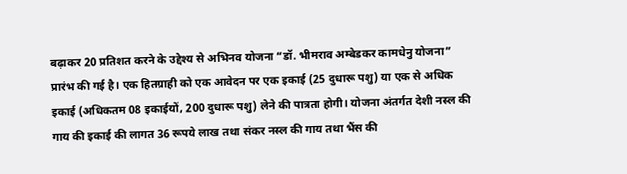बढ़ाकर 20 प्रतिशत करने के उद्देश्य से अभिनव योजना “डॉ. भीमराव अम्बेडकर कामधेनु योजना” प्रारंभ की गई है। एक हितग्राही को एक आवेदन पर एक इकाई (25 दुधारू पशु) या एक से अधिक इकाई (अधिकतम 08 इकाईयों, 200 दुधारू पशु) लेने की पात्रता होगी। योजना अंतर्गत देशी नस्ल की गाय की इकाई की लागत 36 रूपये लाख तथा संकर नस्ल की गाय तथा भैंस की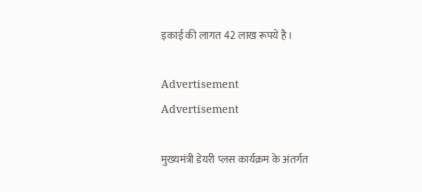इकाई की लागत 42 लाख रूपये है।

Advertisement
Advertisement

मुख्यमंत्री डेयरी प्लस कार्यक्रम के अंतर्गत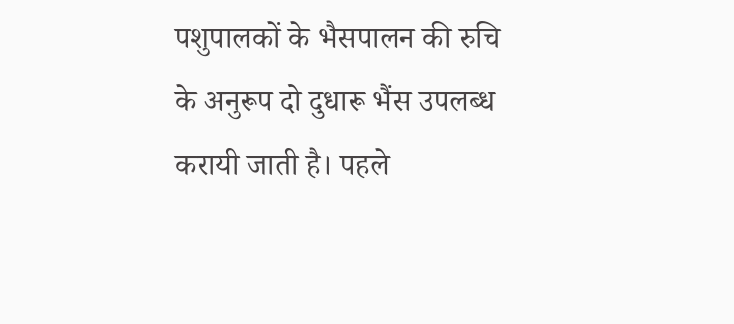पशुपालकों के भैसपालन की रुचि के अनुरूप दो दुधारू भैंस उपलब्ध करायी जाती है। पहले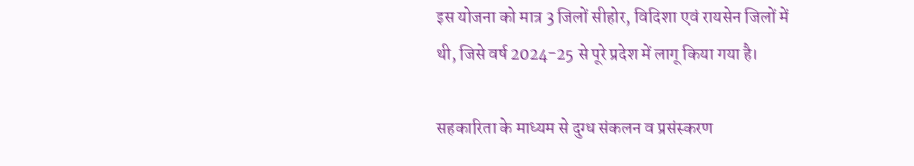इस योजना को मात्र 3 जिलों सीहोर, विदिशा एवं रायसेन जिलों में थी, जिसे वर्ष 2024-25 से पूरे प्रदेश में लागू किया गया है।

सहकारिता के माध्यम से दुग्ध संकलन व प्रसंस्करण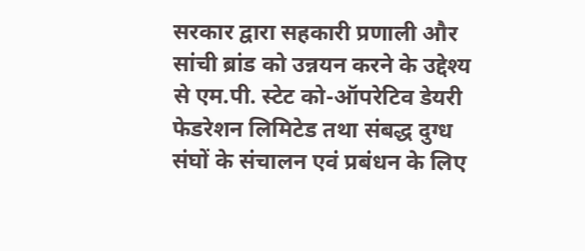सरकार द्वारा सहकारी प्रणाली और सांची ब्रांड को उन्नयन करने के उद्देश्य से एम.पी. स्टेट को-ऑपरेटिव डेयरी फेडरेशन लिमिटेड तथा संबद्ध दुग्ध संघों के संचालन एवं प्रबंधन के लिए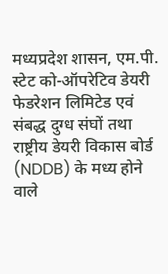मध्यप्रदेश शासन, एम.पी. स्टेट को-ऑपरेटिव डेयरी फेडरेशन लिमिटेड एवं संबद्ध दुग्ध संघों तथा राष्ट्रीय डेयरी विकास बोर्ड (NDDB) के मध्य होने वाले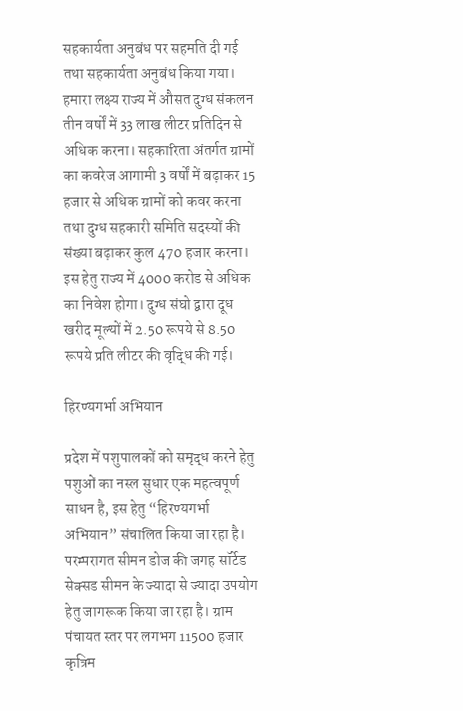सहकार्यता अनुबंध पर सहमति दी गई तथा सहकार्यता अनुबंध किया गया। हमारा लक्ष्य राज्य में औसत दुग्ध संकलन तीन वर्षों में 33 लाख लीटर प्रतिदिन से अधिक करना। सहकारिता अंतर्गत ग्रामों का कवरेज आगामी 3 वर्षों में बढ़ाकर 15 हजार से अधिक ग्रामों को कवर करना तथा दुग्ध सहकारी समिति सदस्यों की संख्या बढ़ाकर कुल 470 हजार करना। इस हेतु राज्य में 4000 करोड से अधिक का निवेश होगा। दुग्ध संघो द्वारा दूध खरीद मूल्यों में 2.50 रूपये से 8.50 रूपये प्रति लीटर की वृद्धि की गई।

हिरण्यगर्भा अभियान

प्रदेश में पशुपालकों को समृद्ध करने हेतु पशुओं का नस्ल सुधार एक महत्वपूर्ण साधन है, इस हेतु “हिरण्यगर्भा अभियान” संचालित किया जा रहा है। परम्परागत सीमन डोज की जगह सॉर्टेड सेक्सड सीमन के ज्यादा से ज्यादा उपयोग हेतु जागरूक किया जा रहा है। ग्राम पंचायत स्तर पर लगभग 11500 हजार कृत्रिम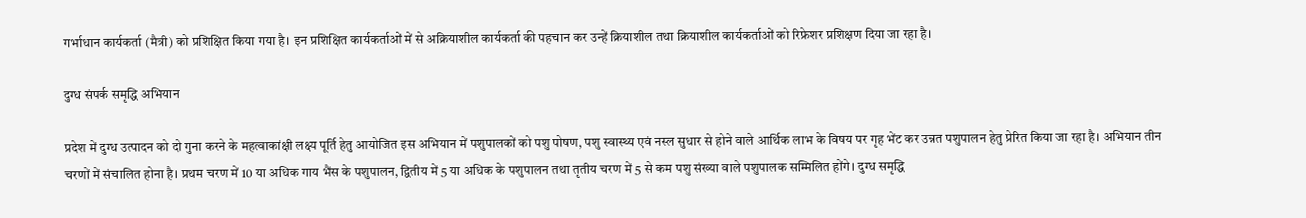गर्भाधान कार्यकर्ता (मैत्री) को प्रशिक्षित किया गया है। इन प्रशिक्षित कार्यकर्ताओं में से अक्रियाशील कार्यकर्ता की पहचान कर उन्हें क्रियाशील तथा क्रियाशील कार्यकर्ताओं को रिफ्रेशर प्रशिक्षण दिया जा रहा है।

दुग्ध संपर्क समृद्धि अभियान

प्रदेश में दुग्ध उत्पादन को दो गुना करने के महत्वाकांक्षी लक्ष्य पूर्ति हेतु आयोजित इस अभियान में पशुपालकों को पशु पोषण, पशु स्वास्थ्य एवं नस्ल सुधार से होने वाले आर्थिक लाभ के विषय पर गृह भेंट कर उन्नत पशुपालन हेतु प्रेरित किया जा रहा है। अभियान तीन चरणों में संचालित होना है। प्रथम चरण में 10 या अधिक गाय भैंस के पशुपालन, द्वितीय में 5 या अधिक के पशुपालन तथा तृतीय चरण में 5 से कम पशु संख्या वाले पशुपालक सम्मिलित होंगे। दुग्ध समृद्धि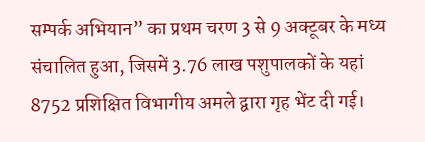सम्पर्क अभियान” का प्रथम चरण 3 से 9 अक्टूबर के मध्य संचालित हुआ, जिसमें 3.76 लाख पशुपालकों के यहां 8752 प्रशिक्षित विभागीय अमले द्वारा गृह भेंट दी गई।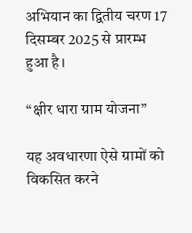अभियान का द्वितीय चरण 17 दिसम्बर 2025 से प्रारम्भ हुआ है।

“क्षीर धारा ग्राम योजना”

यह अवधारणा ऐसे ग्रामों को विकसित करने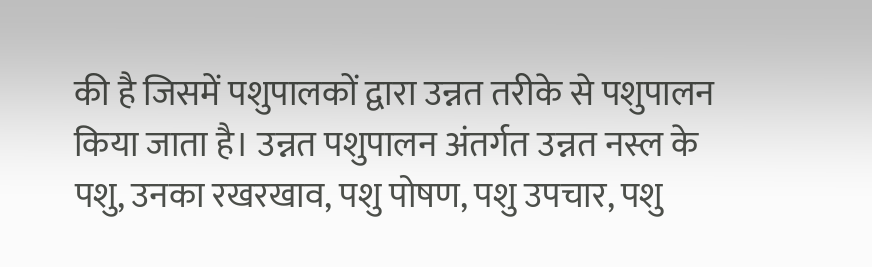की है जिसमें पशुपालकों द्वारा उन्नत तरीके से पशुपालन किया जाता है। उन्नत पशुपालन अंतर्गत उन्नत नस्ल के पशु, उनका रखरखाव, पशु पोषण, पशु उपचार, पशु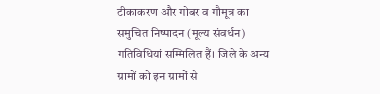टीकाकरण और गोबर व गौमूत्र का समुचित निष्पादन (मूल्य संवर्धन) गतिविधियां सम्मिलित हैं। जिले के अन्य ग्रामों को इन ग्रामों से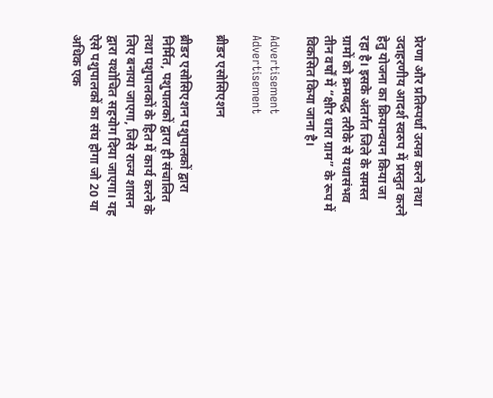प्रेरणा और प्रतिस्पर्धा उत्पन्न करने तथा उदाहरणीय आदर्श स्वरुप में प्रस्तुत करने हेतु योजना का क्रियान्वयन किया जा रहा है। इसके अंतर्गत जिले के समस्त ग्रामों को क्रमबद्ध तरीके से यथासंभव तीन वर्षों में “क्षीर धारा ग्राम” के रूप में विकसित किया जाना है।

Advertisement
Advertisement

ब्रीडर एसोसिएशन

ब्रीडर एसोसिएशन पशुपालकों द्वारा निर्मित, पशुपालकों द्वारा ही संचालित तथा पशुपालकों के हित में कार्य करने के लिए बनाया जाएगा, जिसे राज्य शासन द्वारा यथोचित सहयोग दिया जाएगा। यह ऐसे पशुपालकों का संघ होगा जो 20 या अधिक एक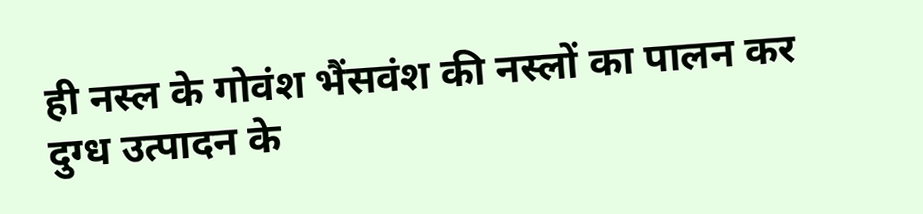ही नस्ल के गोवंश भैंसवंश की नस्लों का पालन कर दुग्ध उत्पादन के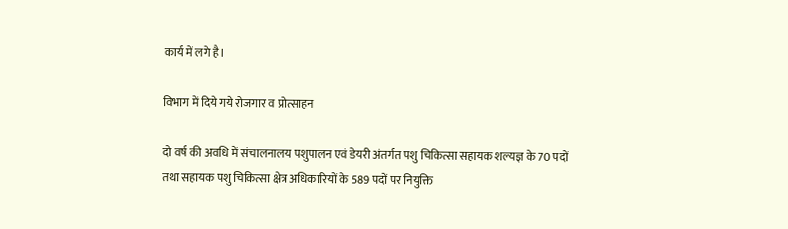कार्य में लगे है।

विभाग में दिये गये रोजगार व प्रोत्साहन

दो वर्ष की अवधि में संचालनालय पशुपालन एवं डेयरी अंतर्गत पशु चिकित्सा सहायक शल्यज्ञ के 70 पदों तथा सहायक पशु चिकित्सा क्षेत्र अधिकारियों के 589 पदों पर नियुक्ति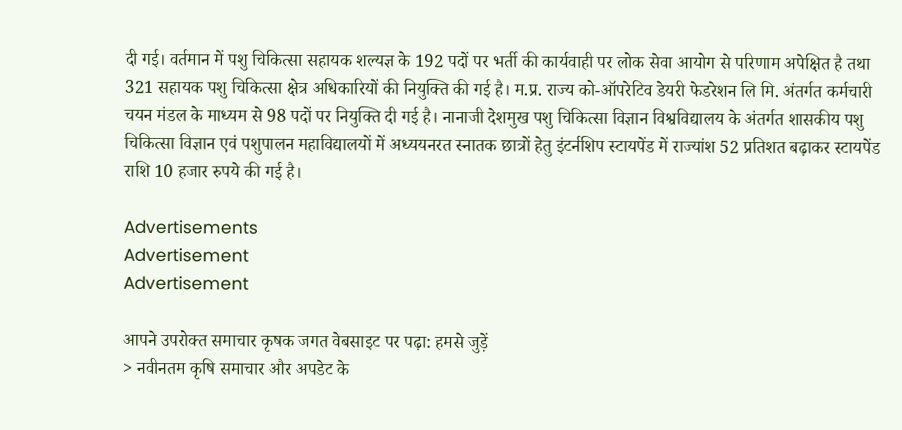दी गई। वर्तमान में पशु चिकित्सा सहायक शल्यज्ञ के 192 पदों पर भर्ती की कार्यवाही पर लोक सेवा आयोग से परिणाम अपेक्षित है तथा 321 सहायक पशु चिकित्सा क्षेत्र अधिकारियों की नियुक्ति की गई है। म.प्र. राज्य को-ऑपरेटिव डेयरी फेडरेशन लि मि. अंतर्गत कर्मचारी चयन मंडल के माध्यम से 98 पदों पर नियुक्ति दी गई है। नानाजी देशमुख पशु चिकित्सा विज्ञान विश्वविद्यालय के अंतर्गत शासकीय पशु चिकित्सा विज्ञान एवं पशुपालन महाविद्यालयों में अध्ययनरत स्नातक छात्रों हेतु इंटर्नशिप स्टायपेंड में राज्यांश 52 प्रतिशत बढ़ाकर स्टायपेंड राशि 10 हजार रुपये की गई है।

Advertisements
Advertisement
Advertisement

आपने उपरोक्त समाचार कृषक जगत वेबसाइट पर पढ़ा: हमसे जुड़ें
> नवीनतम कृषि समाचार और अपडेट के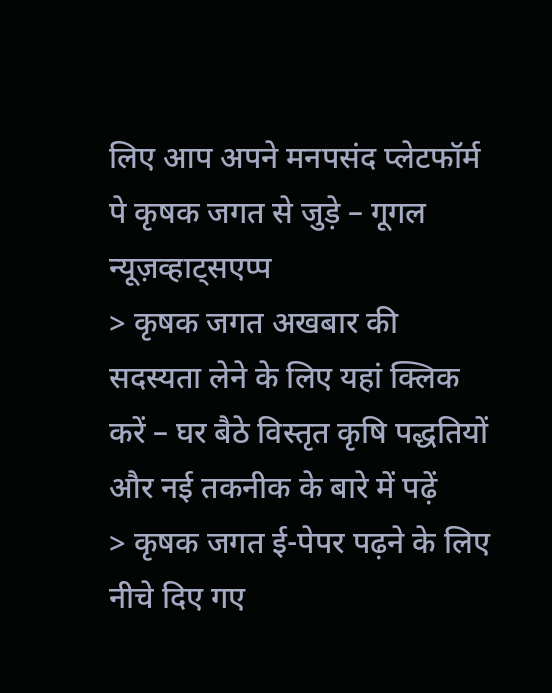लिए आप अपने मनपसंद प्लेटफॉर्म पे कृषक जगत से जुड़े – गूगल न्यूज़व्हाट्सएप्प
> कृषक जगत अखबार की सदस्यता लेने के लिए यहां क्लिक करें – घर बैठे विस्तृत कृषि पद्धतियों और नई तकनीक के बारे में पढ़ें
> कृषक जगत ई-पेपर पढ़ने के लिए नीचे दिए गए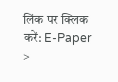लिंक पर क्लिक करें: E-Paper
>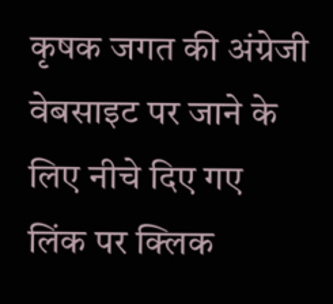कृषक जगत की अंग्रेजी वेबसाइट पर जाने के लिए नीचे दिए गए लिंक पर क्लिक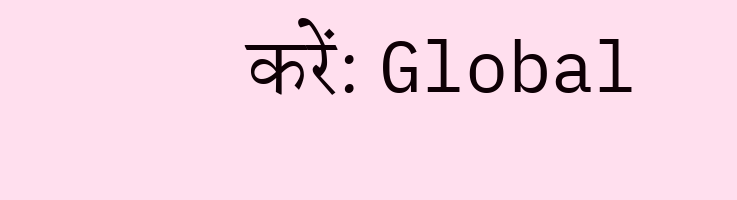करें: Global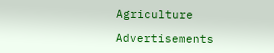Agriculture

Advertisements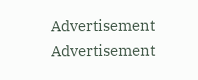Advertisement
Advertisement